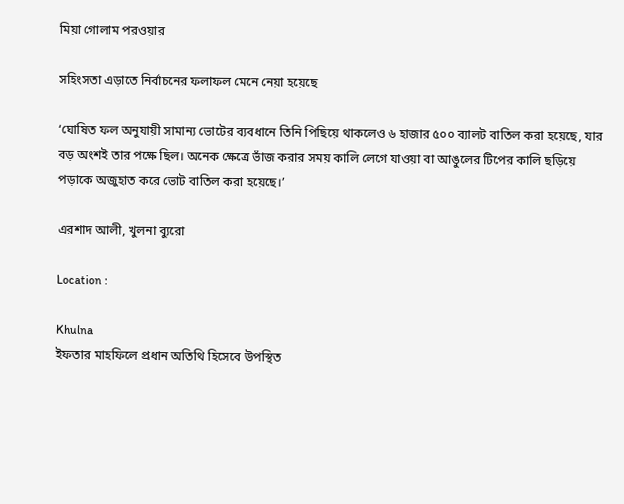মিয়া গোলাম পরওয়ার

সহিংসতা এড়াতে নির্বাচনের ফলাফল মেনে নেয়া হয়েছে

‘ঘোষিত ফল অনুযায়ী সামান্য ভোটের ব্যবধানে তিনি পিছিয়ে থাকলেও ৬ হাজার ৫০০ ব্যালট বাতিল করা হয়েছে, যার বড় অংশই তার পক্ষে ছিল। অনেক ক্ষেত্রে ভাঁজ করার সময় কালি লেগে যাওয়া বা আঙুলের টিপের কালি ছড়িয়ে পড়াকে অজুহাত করে ভোট বাতিল করা হয়েছে।’

এরশাদ আলী, খুলনা ব্যুরো

Location :

Khulna
ইফতার মাহফিলে প্রধান অতিথি হিসেবে উপস্থিত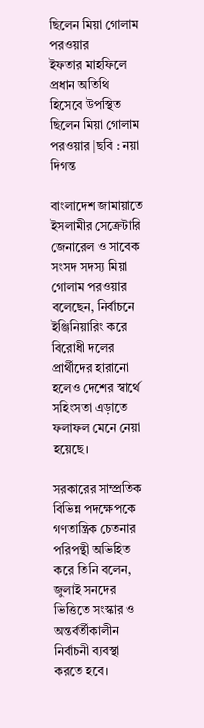ছিলেন মিয়া গোলাম পরওয়ার
ইফতার মাহফিলে প্রধান অতিথি হিসেবে উপস্থিত ছিলেন মিয়া গোলাম পরওয়ার |ছবি : নয়া দিগন্ত

বাংলাদেশ জামায়াতে ইসলামীর সেক্রেটারি জেনারেল ও সাবেক সংসদ সদস্য মিয়া গোলাম পরওয়ার বলেছেন, নির্বাচনে ইঞ্জিনিয়ারিং করে বিরোধী দলের প্রার্থীদের হারানো হলেও দেশের স্বার্থে সহিংসতা এড়াতে ফলাফল মেনে নেয়া হয়েছে।

সরকারের সাম্প্রতিক বিভিন্ন পদক্ষেপকে গণতান্ত্রিক চেতনার পরিপন্থী অভিহিত করে তিনি বলেন, জুলাই সনদের ভিত্তিতে সংস্কার ও অন্তর্বর্তীকালীন নির্বাচনী ব্যবস্থা করতে হবে।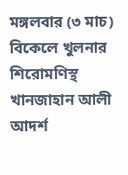মঙ্গলবার (৩ মাচ) বিকেলে খুলনার শিরোমণিস্থ খানজাহান আলী আদর্শ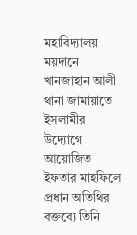মহাবিদ্যালয় ময়দানে খানজাহান আলী থানা জামায়াতে ইসলামীর উদ্যোগে আয়োজিত ইফতার মাহফিলে প্রধান অতিথির বক্তব্যে তিনি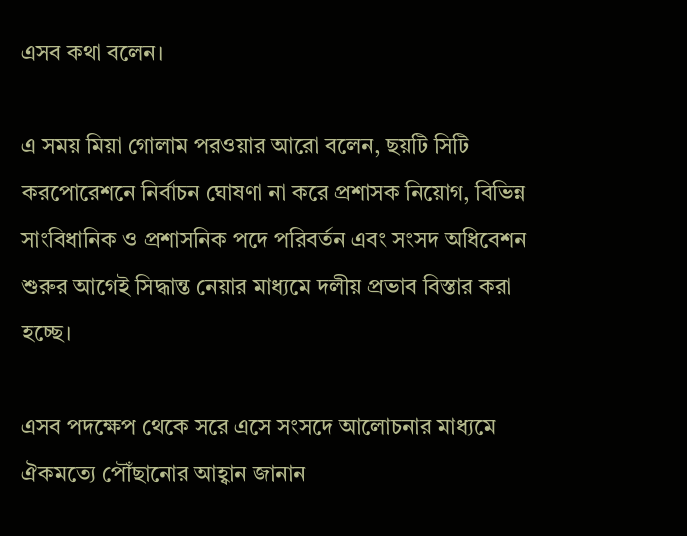এসব কথা বলেন।

এ সময় মিয়া গোলাম পরওয়ার আরো বলেন, ছয়টি সিটি করপোরেশনে নির্বাচন ঘোষণা না করে প্রশাসক নিয়োগ, বিভিন্ন সাংবিধানিক ও প্রশাসনিক পদে পরিবর্তন এবং সংসদ অধিবেশন শুরুর আগেই সিদ্ধান্ত নেয়ার মাধ্যমে দলীয় প্রভাব বিস্তার করা হচ্ছে।

এসব পদক্ষেপ থেকে সরে এসে সংসদে আলোচনার মাধ্যমে ঐকমত্যে পৌঁছানোর আহ্বান জানান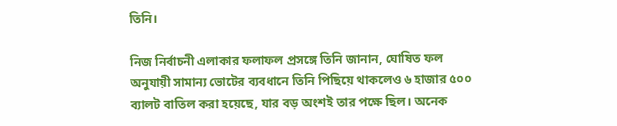তিনি।

নিজ নির্বাচনী এলাকার ফলাফল প্রসঙ্গে তিনি জানান, ঘোষিত ফল অনুযায়ী সামান্য ভোটের ব্যবধানে তিনি পিছিয়ে থাকলেও ৬ হাজার ৫০০ ব্যালট বাতিল করা হয়েছে, যার বড় অংশই তার পক্ষে ছিল। অনেক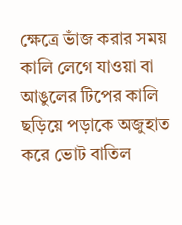ক্ষেত্রে ভাঁজ করার সময় কালি লেগে যাওয়া বা আঙুলের টিপের কালি ছড়িয়ে পড়াকে অজুহাত করে ভোট বাতিল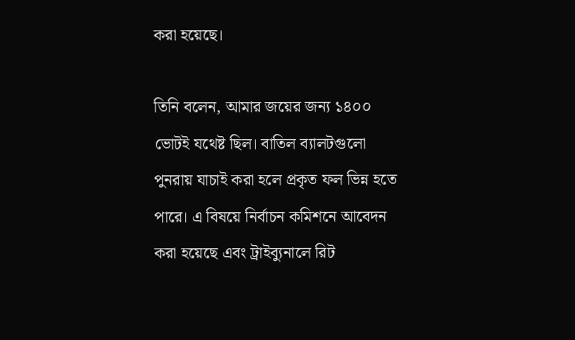করা হয়েছে।

তিনি বলেন, আমার জয়ের জন্য ১৪০০ ভোটই যথেষ্ট ছিল। বাতিল ব্যালটগুলো পুনরায় যাচাই করা হলে প্রকৃত ফল ভিন্ন হতে পারে। এ বিষয়ে নির্বাচন কমিশনে আবেদন করা হয়েছে এবং ট্রাইব্যুনালে রিট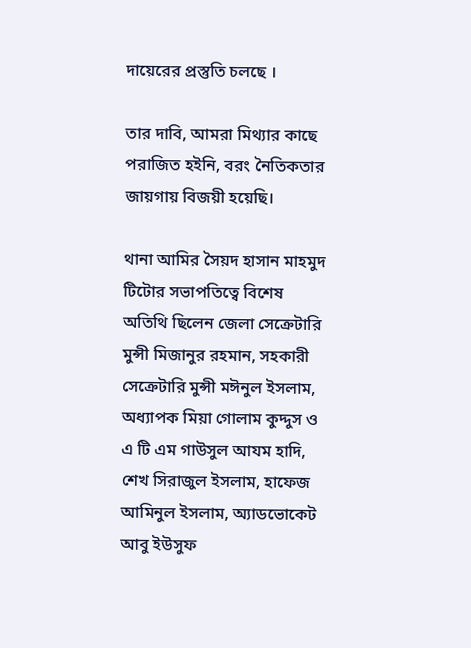দায়েরের প্রস্তুতি চলছে ।

তার দাবি, আমরা মিথ্যার কাছে পরাজিত হইনি, বরং নৈতিকতার জায়গায় বিজয়ী হয়েছি।

থানা আমির সৈয়দ হাসান মাহমুদ টিটোর সভাপতিত্বে বিশেষ অতিথি ছিলেন জেলা সেক্রেটারি মুন্সী মিজানুর রহমান, সহকারী সেক্রেটারি মুন্সী মঈনুল ইসলাম, অধ্যাপক মিয়া গোলাম কুদ্দুস ও এ টি এম গাউসুল আযম হাদি, শেখ সিরাজুল ইসলাম, হাফেজ আমিনুল ইসলাম, অ্যাডভোকেট আবু ইউসুফ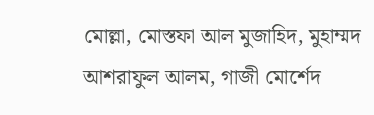মোল্লা, মোস্তফা আল মুজাহিদ, মুহাম্মদ আশরাফুল আলম, গাজী মোর্শেদ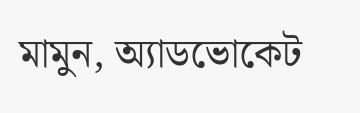মামুন, অ্যাডভোকেট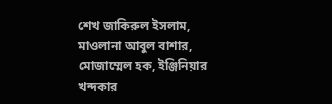শেখ জাকিরুল ইসলাম, মাওলানা আবুল বাশার, মোজাম্মেল হক, ইঞ্জিনিয়ার খন্দকার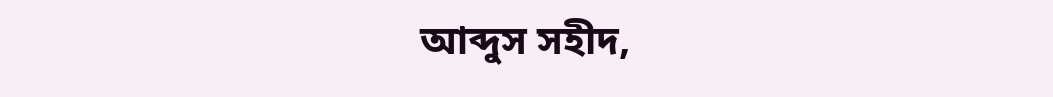আব্দুস সহীদ,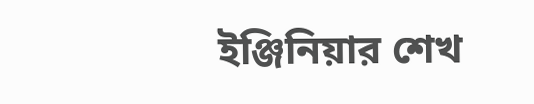ইঞ্জিনিয়ার শেখ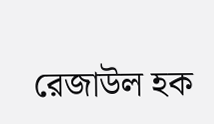রেজাউল হক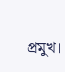প্রমুখ।